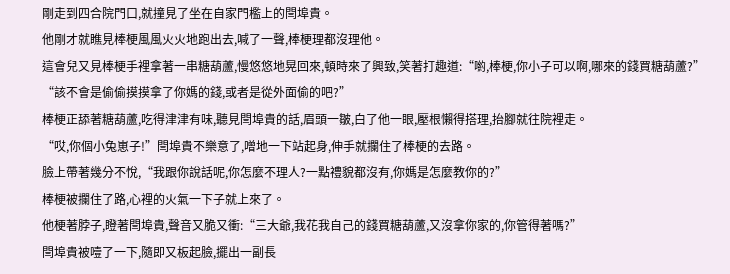剛走到四合院門口,就撞見了坐在自家門檻上的閆埠貴。
他剛才就瞧見棒梗風風火火地跑出去,喊了一聲,棒梗理都沒理他。
這會兒又見棒梗手裡拿著一串糖葫蘆,慢悠悠地晃回來,頓時來了興致,笑著打趣道:“喲,棒梗,你小子可以啊,哪來的錢買糖葫蘆?”
“該不會是偷偷摸摸拿了你媽的錢,或者是從外面偷的吧?”
棒梗正舔著糖葫蘆,吃得津津有味,聽見閆埠貴的話,眉頭一皺,白了他一眼,壓根懶得搭理,抬腳就往院裡走。
“哎,你個小兔崽子!”閆埠貴不樂意了,噌地一下站起身,伸手就攔住了棒梗的去路。
臉上帶著幾分不悅,“我跟你說話呢,你怎麼不理人?一點禮貌都沒有,你媽是怎麼教你的?”
棒梗被攔住了路,心裡的火氣一下子就上來了。
他梗著脖子,瞪著閆埠貴,聲音又脆又衝:“三大爺,我花我自己的錢買糖葫蘆,又沒拿你家的,你管得著嗎?”
閆埠貴被噎了一下,隨即又板起臉,擺出一副長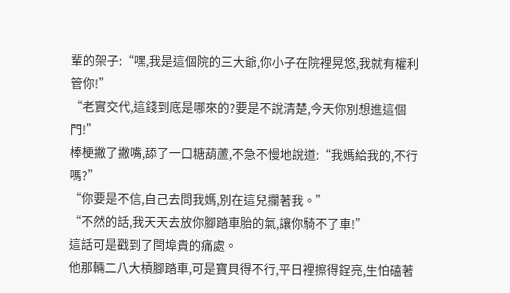輩的架子:“嘿,我是這個院的三大爺,你小子在院裡晃悠,我就有權利管你!”
“老實交代,這錢到底是哪來的?要是不說清楚,今天你別想進這個門!”
棒梗撇了撇嘴,舔了一口糖葫蘆,不急不慢地說道:“我媽給我的,不行嗎?”
“你要是不信,自己去問我媽,別在這兒攔著我。”
“不然的話,我天天去放你腳踏車胎的氣,讓你騎不了車!”
這話可是戳到了閆埠貴的痛處。
他那輛二八大槓腳踏車,可是寶貝得不行,平日裡擦得鋥亮,生怕磕著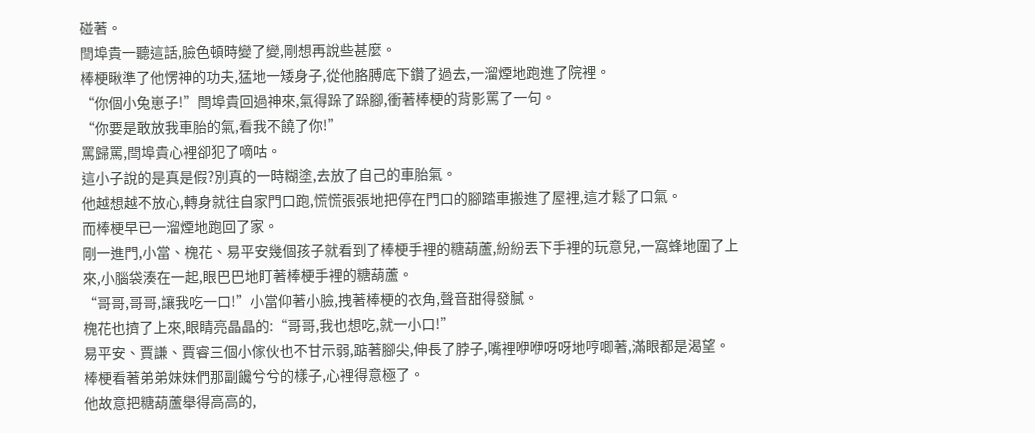碰著。
閆埠貴一聽這話,臉色頓時變了變,剛想再說些甚麼。
棒梗瞅準了他愣神的功夫,猛地一矮身子,從他胳膊底下鑽了過去,一溜煙地跑進了院裡。
“你個小兔崽子!”閆埠貴回過神來,氣得跺了跺腳,衝著棒梗的背影罵了一句。
“你要是敢放我車胎的氣,看我不饒了你!”
罵歸罵,閆埠貴心裡卻犯了嘀咕。
這小子說的是真是假?別真的一時糊塗,去放了自己的車胎氣。
他越想越不放心,轉身就往自家門口跑,慌慌張張地把停在門口的腳踏車搬進了屋裡,這才鬆了口氣。
而棒梗早已一溜煙地跑回了家。
剛一進門,小當、槐花、易平安幾個孩子就看到了棒梗手裡的糖葫蘆,紛紛丟下手裡的玩意兒,一窩蜂地圍了上來,小腦袋湊在一起,眼巴巴地盯著棒梗手裡的糖葫蘆。
“哥哥,哥哥,讓我吃一口!”小當仰著小臉,拽著棒梗的衣角,聲音甜得發膩。
槐花也擠了上來,眼睛亮晶晶的:“哥哥,我也想吃,就一小口!”
易平安、賈謙、賈睿三個小傢伙也不甘示弱,踮著腳尖,伸長了脖子,嘴裡咿咿呀呀地哼唧著,滿眼都是渴望。
棒梗看著弟弟妹妹們那副饞兮兮的樣子,心裡得意極了。
他故意把糖葫蘆舉得高高的,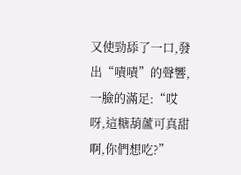又使勁舔了一口,發出“嘖嘖”的聲響,一臉的滿足:“哎呀,這糖葫蘆可真甜啊,你們想吃?”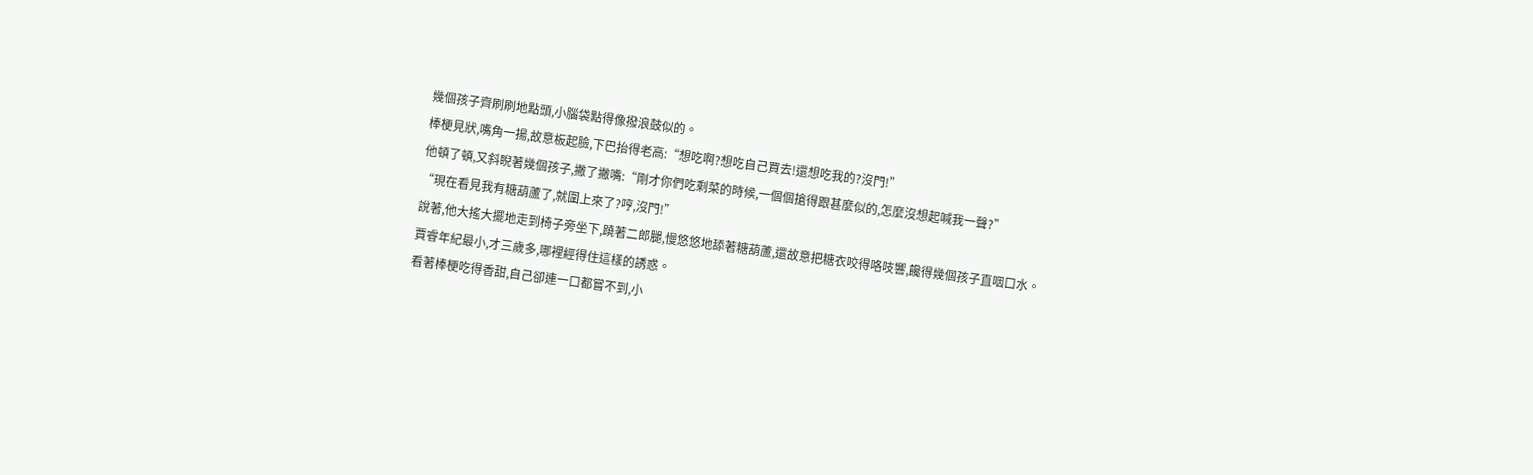幾個孩子齊刷刷地點頭,小腦袋點得像撥浪鼓似的。
棒梗見狀,嘴角一揚,故意板起臉,下巴抬得老高:“想吃啊?想吃自己買去!還想吃我的?沒門!”
他頓了頓,又斜睨著幾個孩子,撇了撇嘴:“剛才你們吃剩菜的時候,一個個搶得跟甚麼似的,怎麼沒想起喊我一聲?”
“現在看見我有糖葫蘆了,就圍上來了?哼,沒門!”
說著,他大搖大擺地走到椅子旁坐下,蹺著二郎腿,慢悠悠地舔著糖葫蘆,還故意把糖衣咬得咯吱響,饞得幾個孩子直咽口水。
賈睿年紀最小,才三歲多,哪裡經得住這樣的誘惑。
看著棒梗吃得香甜,自己卻連一口都嘗不到,小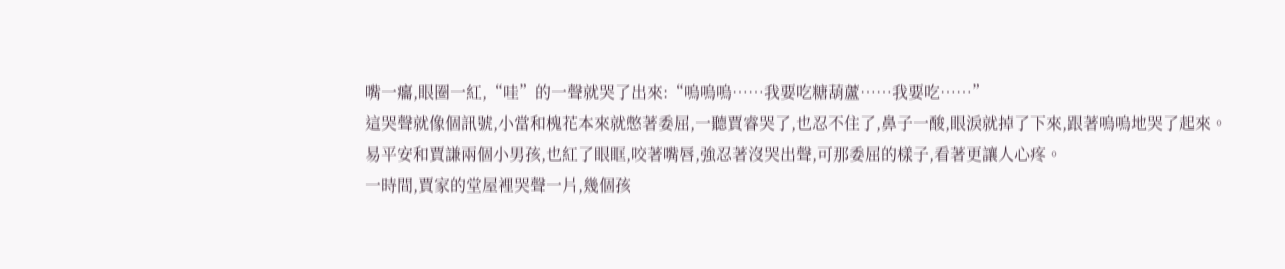嘴一癟,眼圈一紅,“哇”的一聲就哭了出來:“嗚嗚嗚……我要吃糖葫蘆……我要吃……”
這哭聲就像個訊號,小當和槐花本來就憋著委屈,一聽賈睿哭了,也忍不住了,鼻子一酸,眼淚就掉了下來,跟著嗚嗚地哭了起來。
易平安和賈謙兩個小男孩,也紅了眼眶,咬著嘴唇,強忍著沒哭出聲,可那委屈的樣子,看著更讓人心疼。
一時間,賈家的堂屋裡哭聲一片,幾個孩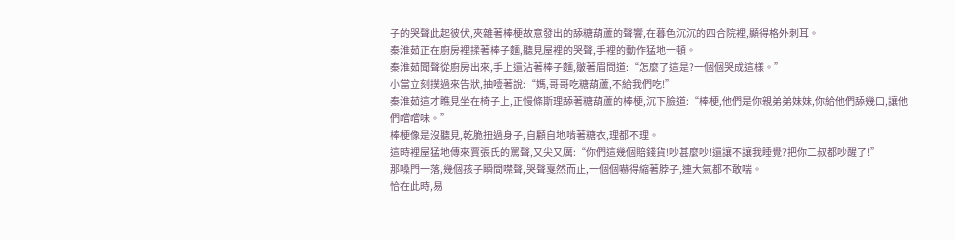子的哭聲此起彼伏,夾雜著棒梗故意發出的舔糖葫蘆的聲響,在暮色沉沉的四合院裡,顯得格外刺耳。
秦淮茹正在廚房裡揉著棒子麵,聽見屋裡的哭聲,手裡的動作猛地一頓。
秦淮茹聞聲從廚房出來,手上還沾著棒子麵,皺著眉問道:“怎麼了這是?一個個哭成這樣。”
小當立刻撲過來告狀,抽噎著說:“媽,哥哥吃糖葫蘆,不給我們吃!”
秦淮茹這才瞧見坐在椅子上,正慢條斯理舔著糖葫蘆的棒梗,沉下臉道:“棒梗,他們是你親弟弟妹妹,你給他們舔幾口,讓他們嚐嚐味。”
棒梗像是沒聽見,乾脆扭過身子,自顧自地啃著糖衣,理都不理。
這時裡屋猛地傳來賈張氏的罵聲,又尖又厲:“你們這幾個賠錢貨!吵甚麼吵!還讓不讓我睡覺?把你二叔都吵醒了!”
那嗓門一落,幾個孩子瞬間噤聲,哭聲戛然而止,一個個嚇得縮著脖子,連大氣都不敢喘。
恰在此時,易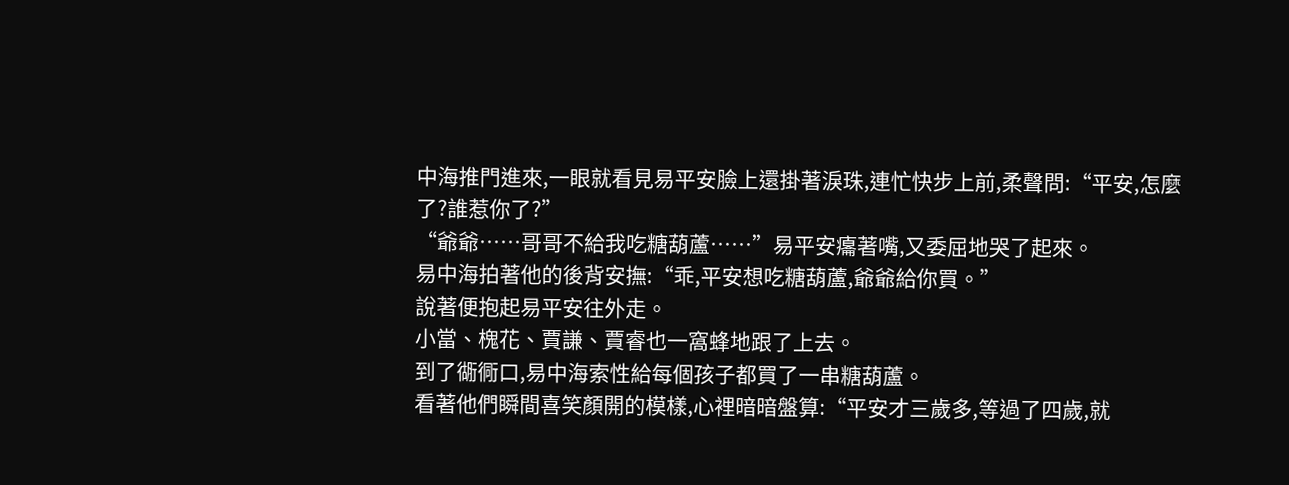中海推門進來,一眼就看見易平安臉上還掛著淚珠,連忙快步上前,柔聲問:“平安,怎麼了?誰惹你了?”
“爺爺……哥哥不給我吃糖葫蘆……”易平安癟著嘴,又委屈地哭了起來。
易中海拍著他的後背安撫:“乖,平安想吃糖葫蘆,爺爺給你買。”
說著便抱起易平安往外走。
小當、槐花、賈謙、賈睿也一窩蜂地跟了上去。
到了衚衕口,易中海索性給每個孩子都買了一串糖葫蘆。
看著他們瞬間喜笑顏開的模樣,心裡暗暗盤算:“平安才三歲多,等過了四歲,就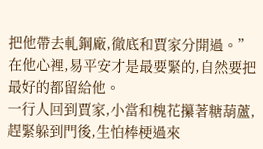把他帶去軋鋼廠,徹底和賈家分開過。”
在他心裡,易平安才是最要緊的,自然要把最好的都留給他。
一行人回到賈家,小當和槐花攥著糖葫蘆,趕緊躲到門後,生怕棒梗過來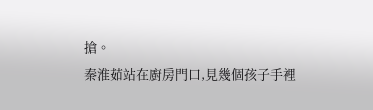搶。
秦淮茹站在廚房門口,見幾個孩子手裡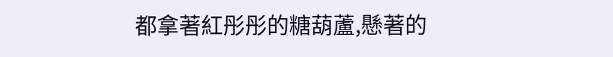都拿著紅彤彤的糖葫蘆,懸著的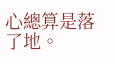心總算是落了地。